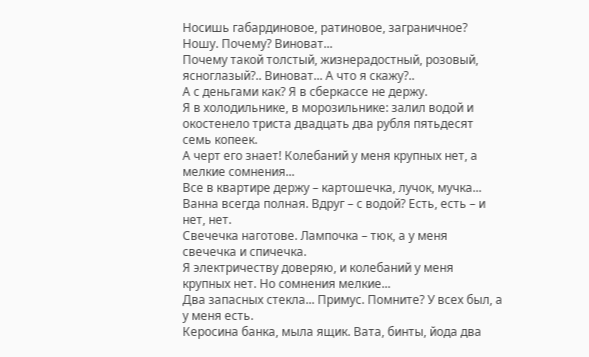Носишь габардиновое, ратиновое, заграничное? Ношу. Почему? Виноват...
Почему такой толстый, жизнерадостный, розовый, ясноглазый?.. Виноват... А что я скажу?..
А с деньгами как? Я в сберкассе не держу.
Я в холодильнике, в морозильнике: залил водой и окостенело триста двадцать два рубля пятьдесят семь копеек.
А черт его знает! Колебаний у меня крупных нет, а мелкие сомнения...
Все в квартире держу – картошечка, лучок, мучка...
Ванна всегда полная. Вдруг – с водой? Есть, есть – и нет, нет.
Свечечка наготове. Лампочка – тюк, а у меня свечечка и спичечка.
Я электричеству доверяю, и колебаний у меня крупных нет. Но сомнения мелкие...
Два запасных стекла... Примус. Помните? У всех был, а у меня есть.
Керосина банка, мыла ящик. Вата, бинты, йода два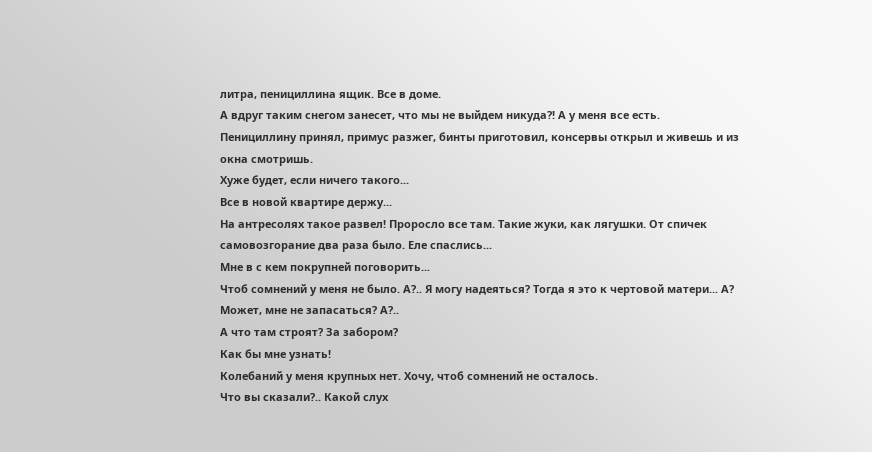литра, пенициллина ящик. Все в доме.
А вдруг таким снегом занесет, что мы не выйдем никуда?! А у меня все есть.
Пенициллину принял, примус разжег, бинты приготовил, консервы открыл и живешь и из окна смотришь.
Хуже будет, если ничего такого...
Все в новой квартире держу...
На антресолях такое развел! Проросло все там. Такие жуки, как лягушки. От спичек самовозгорание два раза было. Еле спаслись...
Мне в с кем покрупней поговорить...
Чтоб сомнений у меня не было. А?.. Я могу надеяться? Тогда я это к чертовой матери... А?
Может, мне не запасаться? А?..
А что там строят? За забором?
Как бы мне узнать!
Колебаний у меня крупных нет. Хочу, чтоб сомнений не осталось.
Что вы сказали?.. Какой слух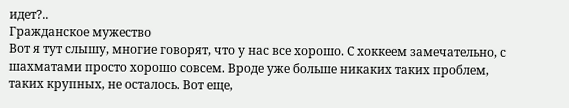идет?..
Гражданское мужество
Вот я тут слышу, многие говорят, что у нас все хорошо. С хоккеем замечательно, с шахматами просто хорошо совсем. Вроде уже больше никаких таких проблем, таких крупных, не осталось. Вот еще,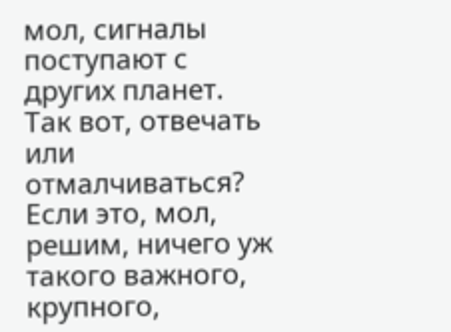мол, сигналы поступают с других планет.
Так вот, отвечать или отмалчиваться? Если это, мол, решим, ничего уж такого важного, крупного,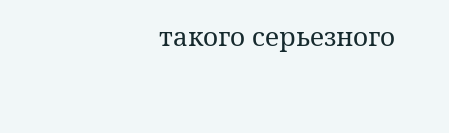такого серьезного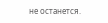не останется.